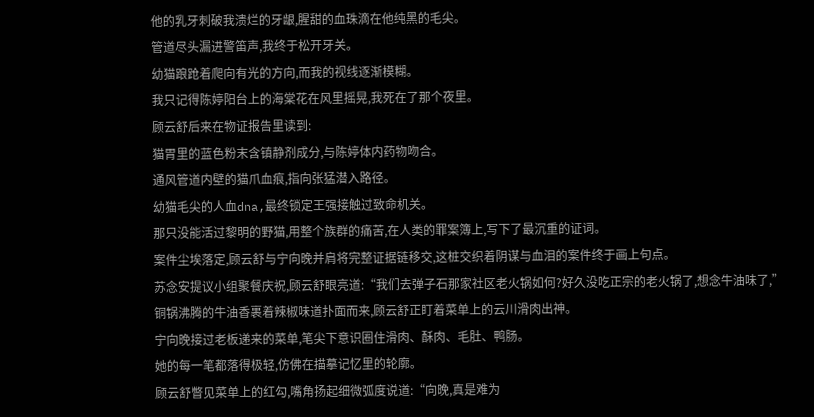他的乳牙刺破我溃烂的牙龈,腥甜的血珠滴在他纯黑的毛尖。
管道尽头漏进警笛声,我终于松开牙关。
幼猫踉跄着爬向有光的方向,而我的视线逐渐模糊。
我只记得陈婷阳台上的海棠花在风里摇晃,我死在了那个夜里。
顾云舒后来在物证报告里读到:
猫胃里的蓝色粉末含镇静剂成分,与陈婷体内药物吻合。
通风管道内壁的猫爪血痕,指向张猛潜入路径。
幼猫毛尖的人血dna,最终锁定王强接触过致命机关。
那只没能活过黎明的野猫,用整个族群的痛苦,在人类的罪案簿上,写下了最沉重的证词。
案件尘埃落定,顾云舒与宁向晚并肩将完整证据链移交,这桩交织着阴谋与血泪的案件终于画上句点。
苏念安提议小组聚餐庆祝,顾云舒眼亮道:“我们去弹子石那家社区老火锅如何?好久没吃正宗的老火锅了,想念牛油味了,”
铜锅沸腾的牛油香裹着辣椒味道扑面而来,顾云舒正盯着菜单上的云川滑肉出神。
宁向晚接过老板递来的菜单,笔尖下意识圈住滑肉、酥肉、毛肚、鸭肠。
她的每一笔都落得极轻,仿佛在描摹记忆里的轮廓。
顾云舒瞥见菜单上的红勾,嘴角扬起细微弧度说道:“向晚,真是难为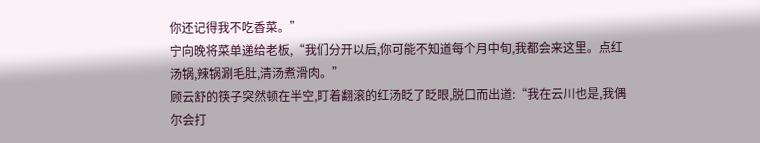你还记得我不吃香菜。”
宁向晚将菜单递给老板,“我们分开以后,你可能不知道每个月中旬,我都会来这里。点红汤锅,辣锅涮毛肚,清汤煮滑肉。”
顾云舒的筷子突然顿在半空,盯着翻滚的红汤眨了眨眼,脱口而出道:“我在云川也是,我偶尔会打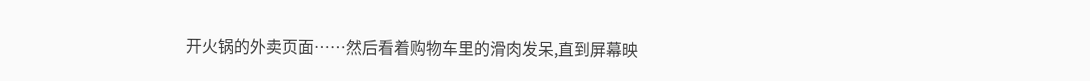开火锅的外卖页面……然后看着购物车里的滑肉发呆,直到屏幕映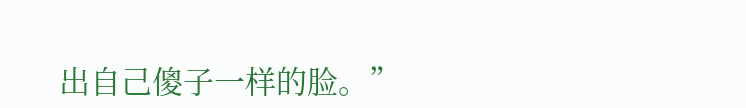出自己傻子一样的脸。”